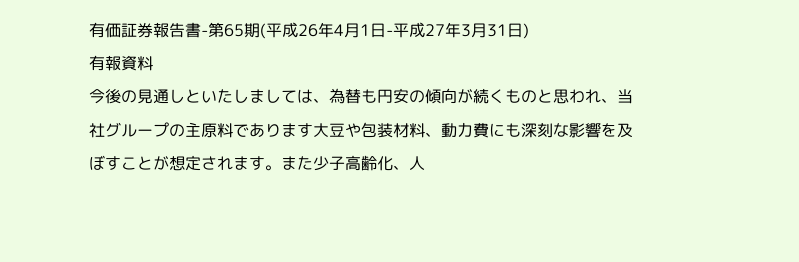有価証券報告書-第65期(平成26年4月1日-平成27年3月31日)
有報資料
今後の見通しといたしましては、為替も円安の傾向が続くものと思われ、当社グループの主原料であります大豆や包装材料、動力費にも深刻な影響を及ぼすことが想定されます。また少子高齢化、人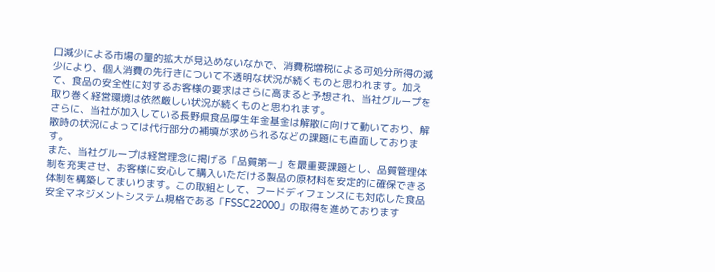口減少による市場の量的拡大が見込めないなかで、消費税増税による可処分所得の減少により、個人消費の先行きについて不透明な状況が続くものと思われます。加えて、食品の安全性に対するお客様の要求はさらに高まると予想され、当社グループを取り巻く経営環境は依然厳しい状況が続くものと思われます。
さらに、当社が加入している長野県食品厚生年金基金は解散に向けて動いており、解散時の状況によっては代行部分の補填が求められるなどの課題にも直面しております。
また、当社グループは経営理念に掲げる「品質第一」を最重要課題とし、品質管理体制を充実させ、お客様に安心して購入いただける製品の原材料を安定的に確保できる体制を構築してまいります。この取組として、フードディフェンスにも対応した食品安全マネジメントシステム規格である「FSSC22000」の取得を進めております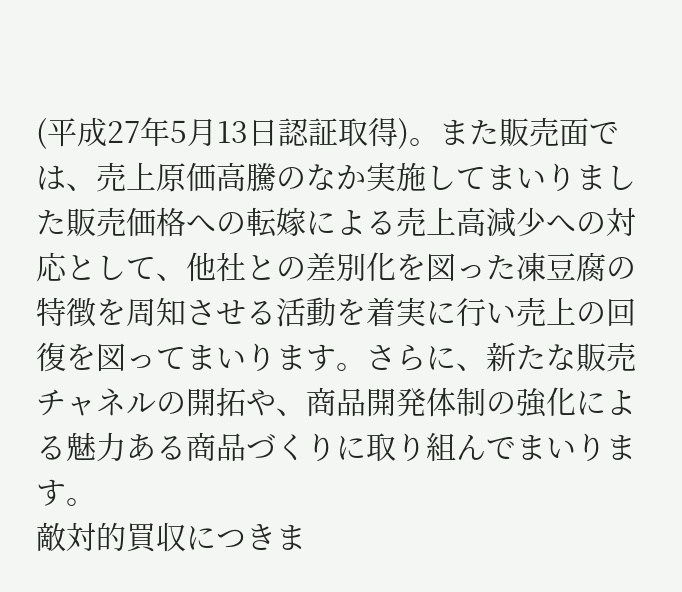(平成27年5月13日認証取得)。また販売面では、売上原価高騰のなか実施してまいりました販売価格への転嫁による売上高減少への対応として、他社との差別化を図った凍豆腐の特徴を周知させる活動を着実に行い売上の回復を図ってまいります。さらに、新たな販売チャネルの開拓や、商品開発体制の強化による魅力ある商品づくりに取り組んでまいります。
敵対的買収につきま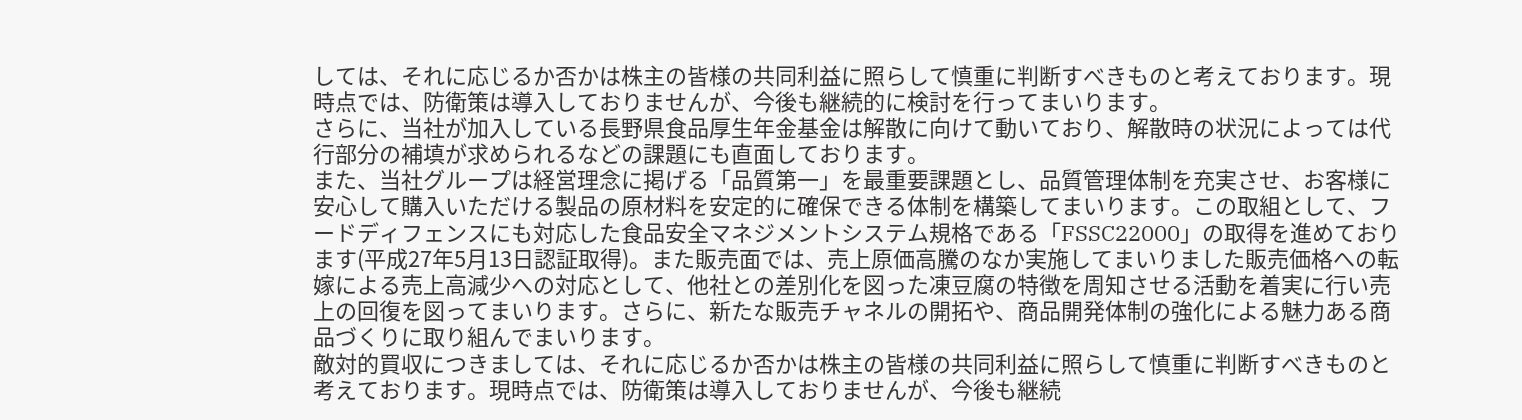しては、それに応じるか否かは株主の皆様の共同利益に照らして慎重に判断すべきものと考えております。現時点では、防衛策は導入しておりませんが、今後も継続的に検討を行ってまいります。
さらに、当社が加入している長野県食品厚生年金基金は解散に向けて動いており、解散時の状況によっては代行部分の補填が求められるなどの課題にも直面しております。
また、当社グループは経営理念に掲げる「品質第一」を最重要課題とし、品質管理体制を充実させ、お客様に安心して購入いただける製品の原材料を安定的に確保できる体制を構築してまいります。この取組として、フードディフェンスにも対応した食品安全マネジメントシステム規格である「FSSC22000」の取得を進めております(平成27年5月13日認証取得)。また販売面では、売上原価高騰のなか実施してまいりました販売価格への転嫁による売上高減少への対応として、他社との差別化を図った凍豆腐の特徴を周知させる活動を着実に行い売上の回復を図ってまいります。さらに、新たな販売チャネルの開拓や、商品開発体制の強化による魅力ある商品づくりに取り組んでまいります。
敵対的買収につきましては、それに応じるか否かは株主の皆様の共同利益に照らして慎重に判断すべきものと考えております。現時点では、防衛策は導入しておりませんが、今後も継続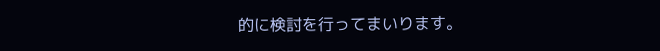的に検討を行ってまいります。